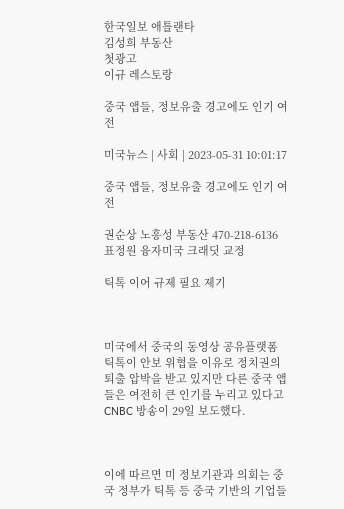한국일보 애틀랜타
김성희 부동산
첫광고
이규 레스토랑

중국 앱들, 정보유출 경고에도 인기 여전

미국뉴스 | 사회 | 2023-05-31 10:01:17

중국 앱들, 정보유출 경고에도 인기 여전

권순상 노흥성 부동산 470-218-6136표정원 융자미국 크래딧 교정

틱톡 이어 규제 필요 제기



미국에서 중국의 동영상 공유플랫폼 틱톡이 안보 위협을 이유로 정치권의 퇴출 압박을 받고 있지만 다른 중국 앱들은 여전히 큰 인기를 누리고 있다고 CNBC 방송이 29일 보도했다.



이에 따르면 미 정보기관과 의회는 중국 정부가 틱톡 등 중국 기반의 기업들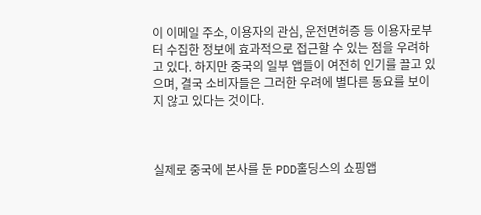이 이메일 주소, 이용자의 관심, 운전면허증 등 이용자로부터 수집한 정보에 효과적으로 접근할 수 있는 점을 우려하고 있다. 하지만 중국의 일부 앱들이 여전히 인기를 끌고 있으며, 결국 소비자들은 그러한 우려에 별다른 동요를 보이지 않고 있다는 것이다.



실제로 중국에 본사를 둔 PDD홀딩스의 쇼핑앱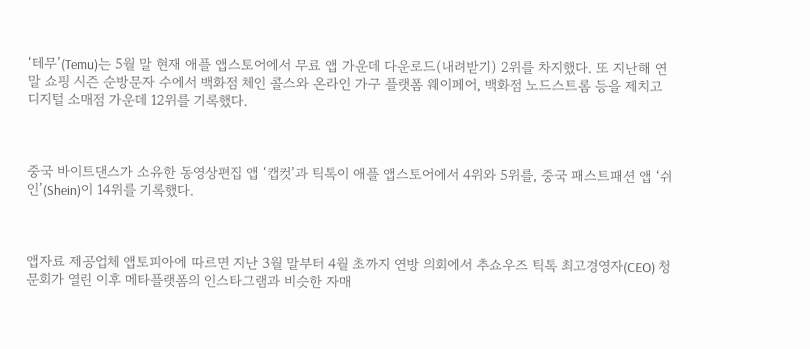‘테무’(Temu)는 5월 말 현재 애플 앱스토어에서 무료 앱 가운데 다운로드(내려받기) 2위를 차지했다. 또 지난해 연말 쇼핑 시즌 순방문자 수에서 백화점 체인 콜스와 온라인 가구 플랫폼 웨이페어, 백화점 노드스트롬 등을 제치고 디지털 소매점 가운데 12위를 기록했다.



중국 바이트댄스가 소유한 동영상편집 앱 ‘캡컷’과 틱톡이 애플 앱스토어에서 4위와 5위를, 중국 패스트패션 앱 ‘쉬인’(Shein)이 14위를 기록했다.



앱자료 제공업체 앱토피아에 따르면 지난 3월 말부터 4월 초까지 연방 의회에서 추쇼우즈 틱톡 최고경영자(CEO) 청문회가 열린 이후 메타플랫폼의 인스타그램과 비슷한 자매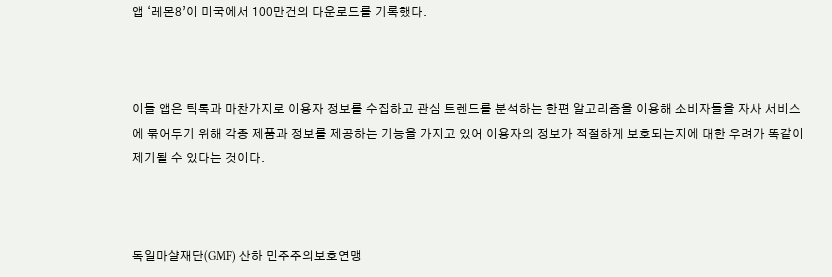앱 ‘레몬8’이 미국에서 100만건의 다운로드를 기록했다.



이들 앱은 틱톡과 마찬가지로 이용자 정보를 수집하고 관심 트렌드를 분석하는 한편 알고리즘을 이용해 소비자들을 자사 서비스에 묶어두기 위해 각종 제품과 정보를 제공하는 기능을 가지고 있어 이용자의 정보가 적절하게 보호되는지에 대한 우려가 똑같이 제기될 수 있다는 것이다.



독일마샬재단(GMF) 산하 민주주의보호연맹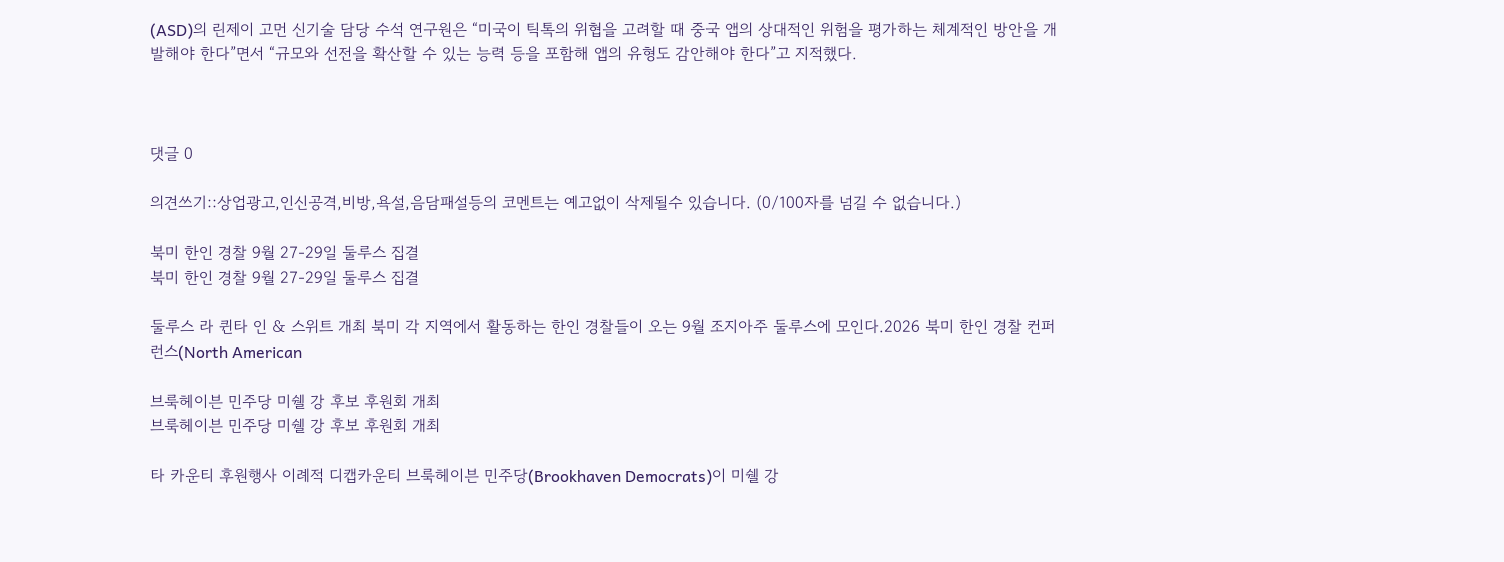(ASD)의 린제이 고먼 신기술 담당 수석 연구원은 “미국이 틱톡의 위협을 고려할 때 중국 앱의 상대적인 위험을 평가하는 체계적인 방안을 개발해야 한다”면서 “규모와 선전을 확산할 수 있는 능력 등을 포함해 앱의 유형도 감안해야 한다”고 지적했다.



댓글 0

의견쓰기::상업광고,인신공격,비방,욕설,음담패설등의 코멘트는 예고없이 삭제될수 있습니다. (0/100자를 넘길 수 없습니다.)

북미 한인 경찰 9월 27-29일 둘루스 집결
북미 한인 경찰 9월 27-29일 둘루스 집결

둘루스 라 퀸타 인 & 스위트 개최 북미 각 지역에서 활동하는 한인 경찰들이 오는 9월 조지아주 둘루스에 모인다.2026 북미 한인 경찰 컨퍼런스(North American

브룩헤이븐 민주당 미쉘 강 후보 후원회 개최
브룩헤이븐 민주당 미쉘 강 후보 후원회 개최

타 카운티 후원행사 이례적 디캡카운티 브룩헤이븐 민주당(Brookhaven Democrats)이 미쉘 강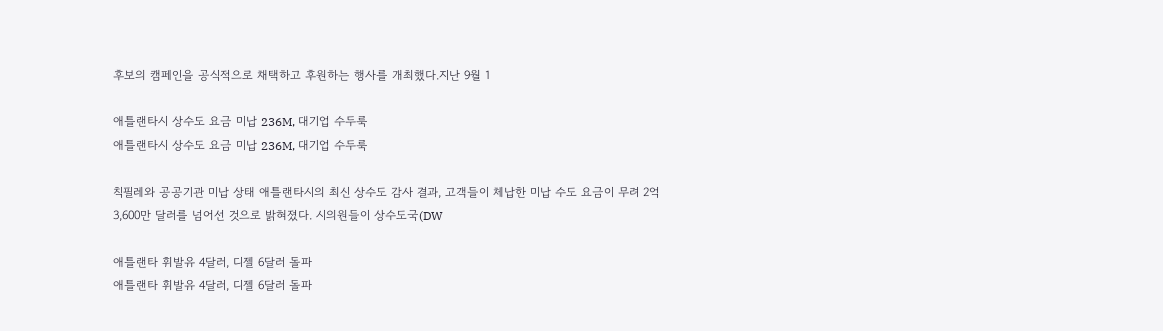후보의 캠페인을 공식적으로 채택하고 후원하는 행사를 개최했다.지난 9월 1

애틀랜타시 상수도 요금 미납 236M, 대기업 수두룩
애틀랜타시 상수도 요금 미납 236M, 대기업 수두룩

칙필레와 공공기관 미납 상태 애틀랜타시의 최신 상수도 감사 결과, 고객들이 체납한 미납 수도 요금이 무려 2억 3,600만 달러를 넘어선 것으로 밝혀졌다. 시의원들이 상수도국(DW

애틀랜타 휘발유 4달러, 디젤 6달러 돌파
애틀랜타 휘발유 4달러, 디젤 6달러 돌파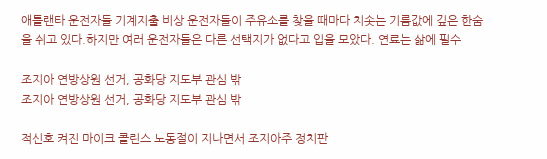애틀랜타 운전자들 기계지출 비상 운전자들이 주유소를 찾을 때마다 치솟는 기름값에 깊은 한숨을 쉬고 있다.하지만 여러 운전자들은 다른 선택지가 없다고 입을 모았다. 연료는 삶에 필수

조지아 연방상원 선거, 공화당 지도부 관심 밖
조지아 연방상원 선거, 공화당 지도부 관심 밖

적신호 켜진 마이크 콜린스 노동절이 지나면서 조지아주 정치판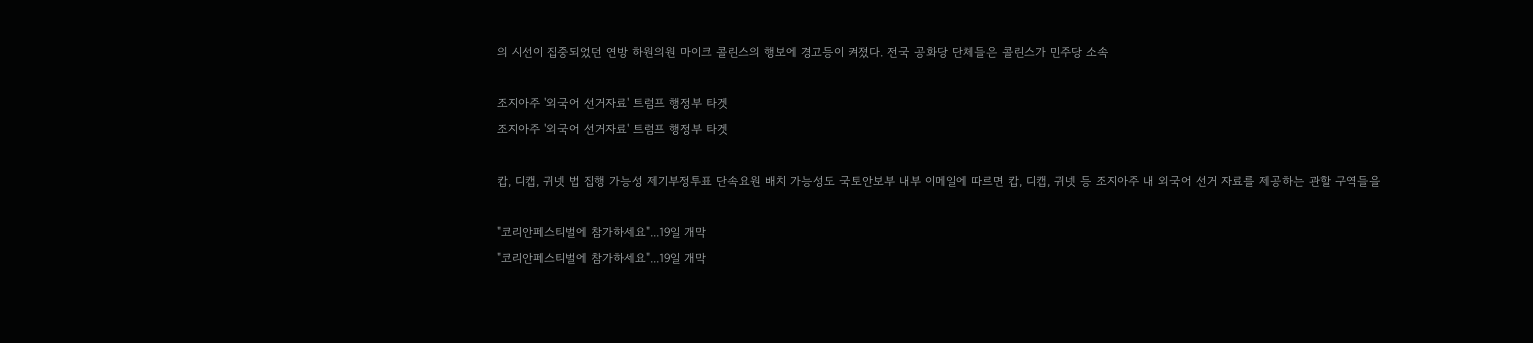의 시선이 집중되었던 연방 하원의원 마이크 콜린스의 행보에 경고등이 켜졌다. 전국 공화당 단체들은 콜린스가 민주당 소속

조지아주 '외국어 선거자료' 트럼프 행정부 타겟
조지아주 '외국어 선거자료' 트럼프 행정부 타겟

캅, 디캡, 귀넷 법 집행 가능성 제기부정투표 단속요원 배치 가능성도 국토안보부 내부 이메일에 따르면 캅, 디캡, 귀넷 등 조지아주 내 외국어 선거 자료를 제공하는 관할 구역들을

"코리안페스티벌에 참가하세요"...19일 개막
"코리안페스티벌에 참가하세요"...19일 개막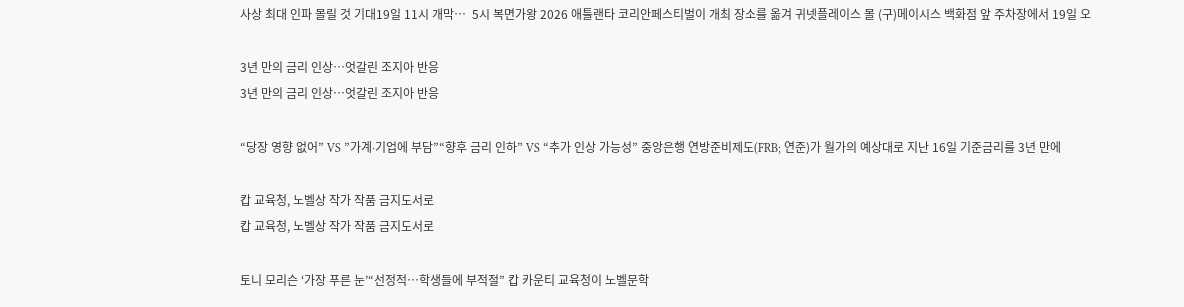사상 최대 인파 몰릴 것 기대19일 11시 개막…  5시 복면가왕 2026 애틀랜타 코리안페스티벌이 개최 장소를 옮겨 귀넷플레이스 몰 (구)메이시스 백화점 앞 주차장에서 19일 오

3년 만의 금리 인상…엇갈린 조지아 반응
3년 만의 금리 인상…엇갈린 조지아 반응

“당장 영향 없어” VS ”가계∙기업에 부담”“향후 금리 인하” VS “추가 인상 가능성” 중앙은행 연방준비제도(FRB; 연준)가 월가의 예상대로 지난 16일 기준금리를 3년 만에

캅 교육청, 노벨상 작가 작품 금지도서로
캅 교육청, 노벨상 작가 작품 금지도서로

토니 모리슨 ‘가장 푸른 눈’“선정적…학생들에 부적절” 캅 카운티 교육청이 노벨문학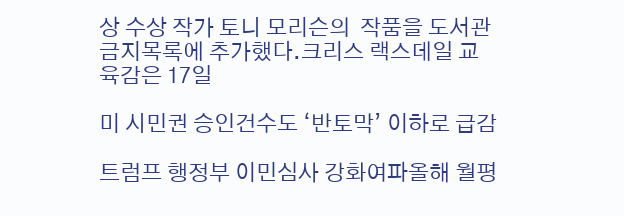상 수상 작가 토니 모리슨의  작품을 도서관 금지목록에 추가했다.크리스 랙스데일 교육감은 17일

미 시민권 승인건수도 ‘반토막’ 이하로 급감

트럼프 행정부 이민심사 강화여파올해 월평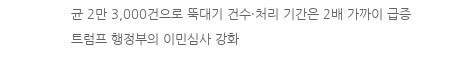균 2만 3,000건으로 뚝대기 건수·처리 기간은 2배 가까이 급증 트럼프 행정부의 이민심사 강화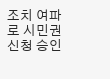조치 여파로 시민권 신청 승인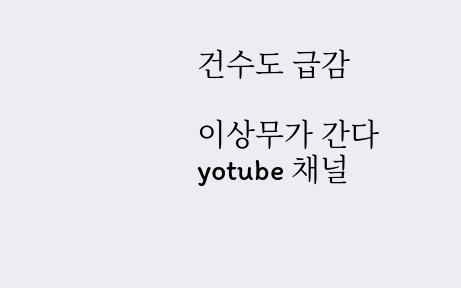건수도 급감

이상무가 간다 yotube 채널